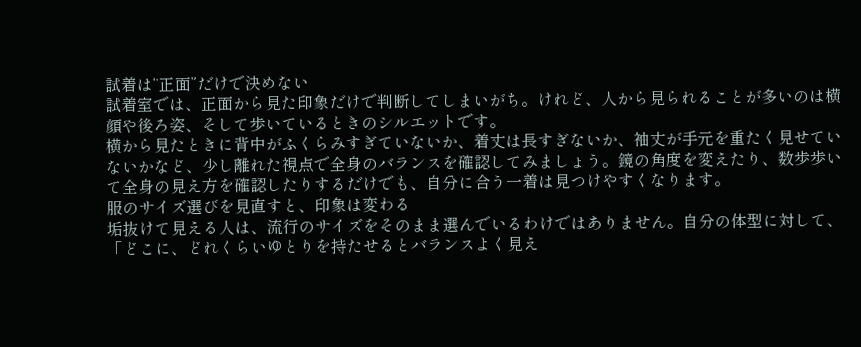試着は“正面”だけで決めない
試着室では、正面から見た印象だけで判断してしまいがち。けれど、人から見られることが多いのは横顔や後ろ姿、そして歩いているときのシルエットです。
横から見たときに背中がふくらみすぎていないか、着丈は長すぎないか、袖丈が手元を重たく見せていないかなど、少し離れた視点で全身のバランスを確認してみましょう。鏡の角度を変えたり、数歩歩いて全身の見え方を確認したりするだけでも、自分に合う一着は見つけやすくなります。
服のサイズ選びを見直すと、印象は変わる
垢抜けて見える人は、流行のサイズをそのまま選んでいるわけではありません。自分の体型に対して、「どこに、どれくらいゆとりを持たせるとバランスよく見え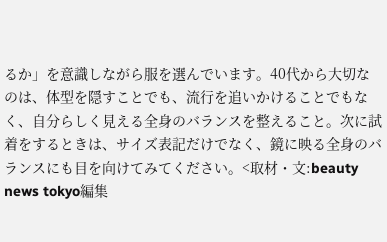るか」を意識しながら服を選んでいます。40代から大切なのは、体型を隠すことでも、流行を追いかけることでもなく、自分らしく見える全身のバランスを整えること。次に試着をするときは、サイズ表記だけでなく、鏡に映る全身のバランスにも目を向けてみてください。<取材・文:beauty news tokyo編集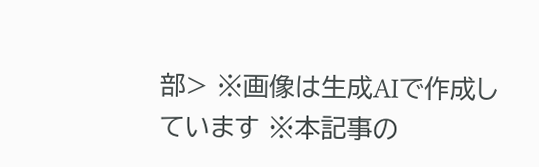部> ※画像は生成AIで作成しています ※本記事の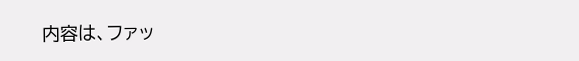内容は、ファッ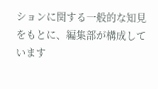ションに関する一般的な知見をもとに、編集部が構成しています